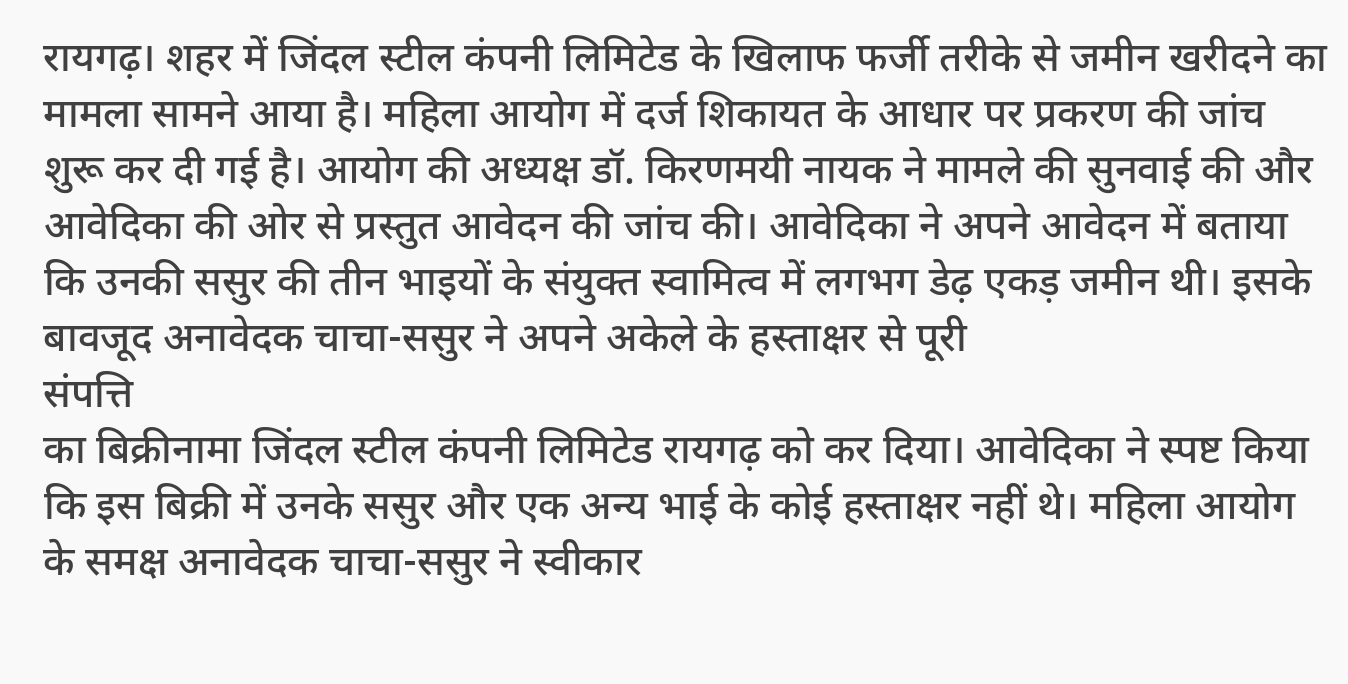रायगढ़। शहर में जिंदल स्टील कंपनी लिमिटेड के खिलाफ फर्जी तरीके से जमीन खरीदने का मामला सामने आया है। महिला आयोग में दर्ज शिकायत के आधार पर प्रकरण की जांच शुरू कर दी गई है। आयोग की अध्यक्ष डॉ. किरणमयी नायक ने मामले की सुनवाई की और आवेदिका की ओर से प्रस्तुत आवेदन की जांच की। आवेदिका ने अपने आवेदन में बताया कि उनकी ससुर की तीन भाइयों के संयुक्त स्वामित्व में लगभग डेढ़ एकड़ जमीन थी। इसके बावजूद अनावेदक चाचा-ससुर ने अपने अकेले के हस्ताक्षर से पूरी
संपत्ति
का बिक्रीनामा जिंदल स्टील कंपनी लिमिटेड रायगढ़ को कर दिया। आवेदिका ने स्पष्ट किया कि इस बिक्री में उनके ससुर और एक अन्य भाई के कोई हस्ताक्षर नहीं थे। महिला आयोग के समक्ष अनावेदक चाचा-ससुर ने स्वीकार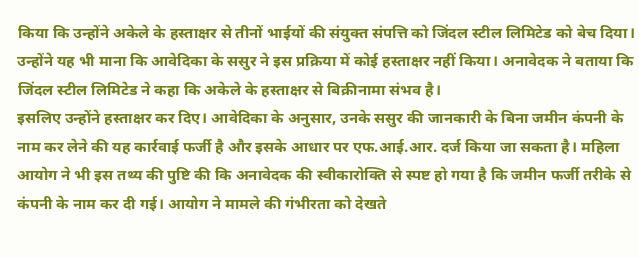किया कि उन्होंने अकेले के हस्ताक्षर से तीनों भाईयों की संयुक्त संपत्ति को जिंदल स्टील लिमिटेड को बेच दिया। उन्होंने यह भी माना कि आवेदिका के ससुर ने इस प्रक्रिया में कोई हस्ताक्षर नहीं किया। अनावेदक ने बताया कि जिंदल स्टील लिमिटेड ने कहा कि अकेले के हस्ताक्षर से बिक्रीनामा संभव है।
इसलिए उन्होंने हस्ताक्षर कर दिए। आवेदिका के अनुसार, उनके ससुर की जानकारी के बिना जमीन कंपनी के नाम कर लेने की यह कार्रवाई फर्जी है और इसके आधार पर एफ.आई.आर. दर्ज किया जा सकता है। महिला आयोग ने भी इस तथ्य की पुष्टि की कि अनावेदक की स्वीकारोक्ति से स्पष्ट हो गया है कि जमीन फर्जी तरीके से कंपनी के नाम कर दी गई। आयोग ने मामले की गंभीरता को देखते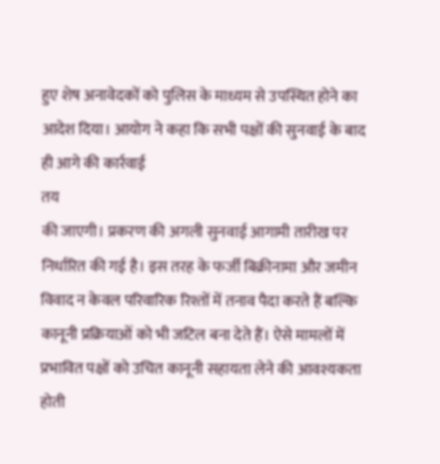हुए शेष अनावेदकों को पुलिस के माध्यम से उपस्थित होने का आदेश दिया। आयोग ने कहा कि सभी पक्षों की सुनवाई के बाद ही आगे की कार्रवाई
तय
की जाएगी। प्रकरण की अगली सुनवाई आगामी तारीख पर निर्धारित की गई है। इस तरह के फर्जी बिक्रीनामा और जमीन विवाद न केवल परिवारिक रिश्तों में तनाव पैदा करते हैं बल्कि कानूनी प्रक्रियाओं को भी जटिल बना देते हैं। ऐसे मामलों में प्रभावित पक्षों को उचित कानूनी सहायता लेने की आवश्यकता होती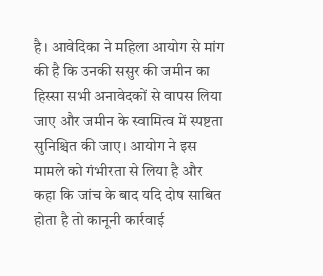है। आवेदिका ने महिला आयोग से मांग की है कि उनकी ससुर की जमीन का हिस्सा सभी अनावेदकों से वापस लिया जाए और जमीन के स्वामित्व में स्पष्टता सुनिश्चित की जाए। आयोग ने इस मामले को गंभीरता से लिया है और कहा कि जांच के बाद यदि दोष साबित होता है तो कानूनी कार्रवाई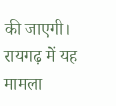की जाएगी। रायगढ़ में यह मामला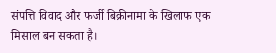संपत्ति विवाद और फर्जी बिक्रीनामा के खिलाफ एक मिसाल बन सकता है।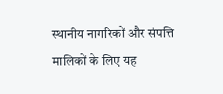स्थानीय नागरिकों और संपत्ति मालिकों के लिए यह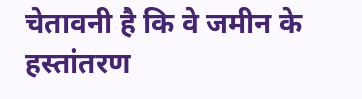चेतावनी है कि वे जमीन के हस्तांतरण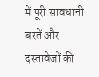में पूरी सावधानी बरतें और दस्तावेजों की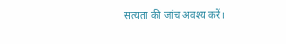सत्यता की जांच अवश्य करें।